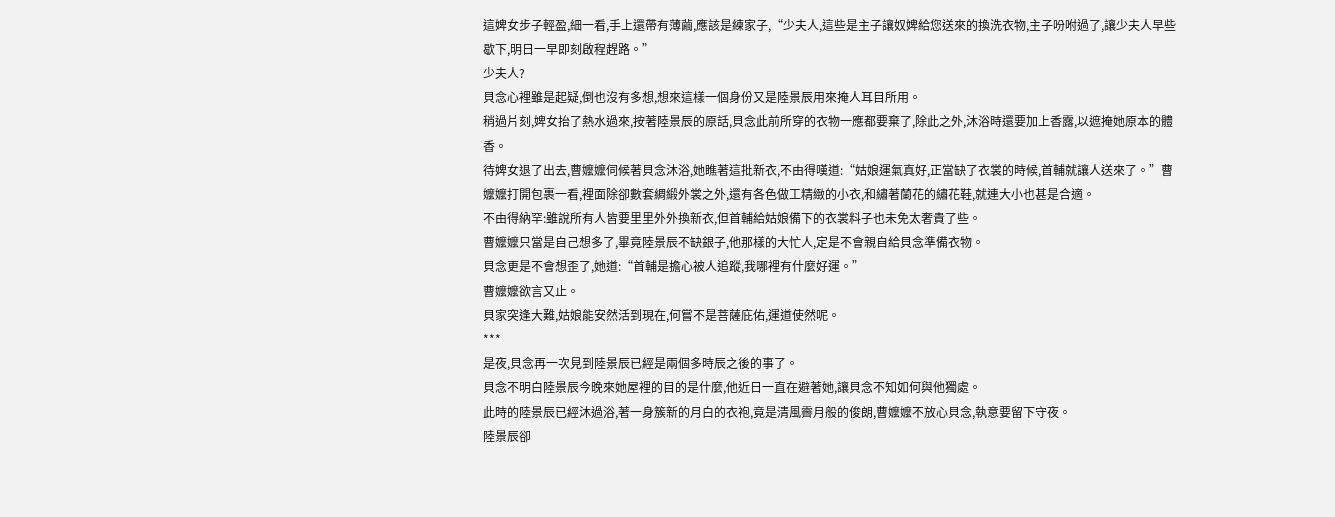這婢女步子輕盈,細一看,手上還帶有薄繭,應該是練家子,“少夫人,這些是主子讓奴婢給您送來的換洗衣物,主子吩咐過了,讓少夫人早些歇下,明日一早即刻啟程趕路。”
少夫人?
貝念心裡雖是起疑,倒也沒有多想,想來這樣一個身份又是陸景辰用來掩人耳目所用。
稍過片刻,婢女抬了熱水過來,按著陸景辰的原話,貝念此前所穿的衣物一應都要棄了,除此之外,沐浴時還要加上香露,以遮掩她原本的體香。
待婢女退了出去,曹嬤嬤伺候著貝念沐浴,她瞧著這批新衣,不由得嘆道:“姑娘運氣真好,正當缺了衣裳的時候,首輔就讓人送來了。”曹嬤嬤打開包裹一看,裡面除卻數套綢緞外裳之外,還有各色做工精緻的小衣,和繡著蘭花的繡花鞋,就連大小也甚是合適。
不由得納罕:雖說所有人皆要里里外外換新衣,但首輔給姑娘備下的衣裳料子也未免太奢貴了些。
曹嬤嬤只當是自己想多了,畢竟陸景辰不缺銀子,他那樣的大忙人,定是不會親自給貝念準備衣物。
貝念更是不會想歪了,她道:“首輔是擔心被人追蹤,我哪裡有什麼好運。”
曹嬤嬤欲言又止。
貝家突逢大難,姑娘能安然活到現在,何嘗不是菩薩庇佑,運道使然呢。
***
是夜,貝念再一次見到陸景辰已經是兩個多時辰之後的事了。
貝念不明白陸景辰今晚來她屋裡的目的是什麼,他近日一直在避著她,讓貝念不知如何與他獨處。
此時的陸景辰已經沐過浴,著一身簇新的月白的衣袍,竟是清風霽月般的俊朗,曹嬤嬤不放心貝念,執意要留下守夜。
陸景辰卻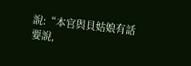說:“本官與貝姑娘有話要說,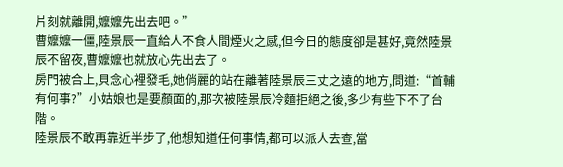片刻就離開,嬤嬤先出去吧。”
曹嬤嬤一僵,陸景辰一直給人不食人間煙火之感,但今日的態度卻是甚好,竟然陸景辰不留夜,曹嬤嬤也就放心先出去了。
房門被合上,貝念心裡發毛,她俏麗的站在離著陸景辰三丈之遠的地方,問道:“首輔有何事?”小姑娘也是要顏面的,那次被陸景辰冷麵拒絕之後,多少有些下不了台階。
陸景辰不敢再靠近半步了,他想知道任何事情,都可以派人去查,當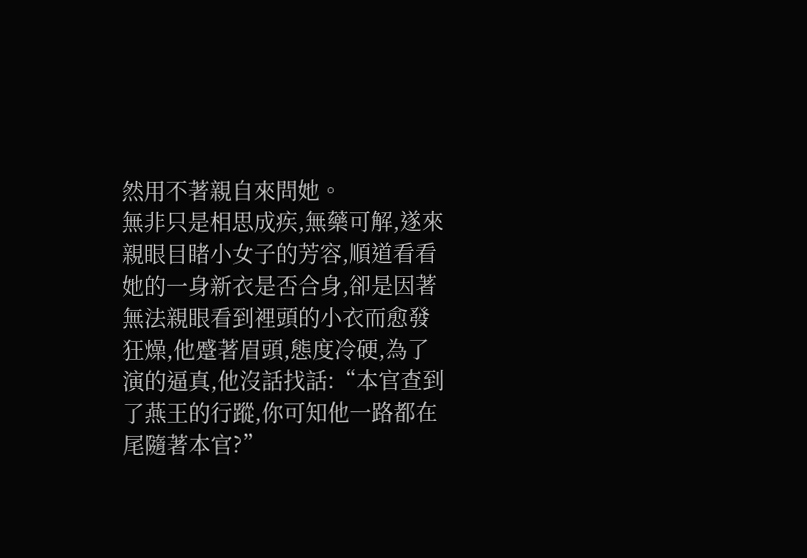然用不著親自來問她。
無非只是相思成疾,無藥可解,遂來親眼目睹小女子的芳容,順道看看她的一身新衣是否合身,卻是因著無法親眼看到裡頭的小衣而愈發狂燥,他蹙著眉頭,態度冷硬,為了演的逼真,他沒話找話:“本官查到了燕王的行蹤,你可知他一路都在尾隨著本官?”